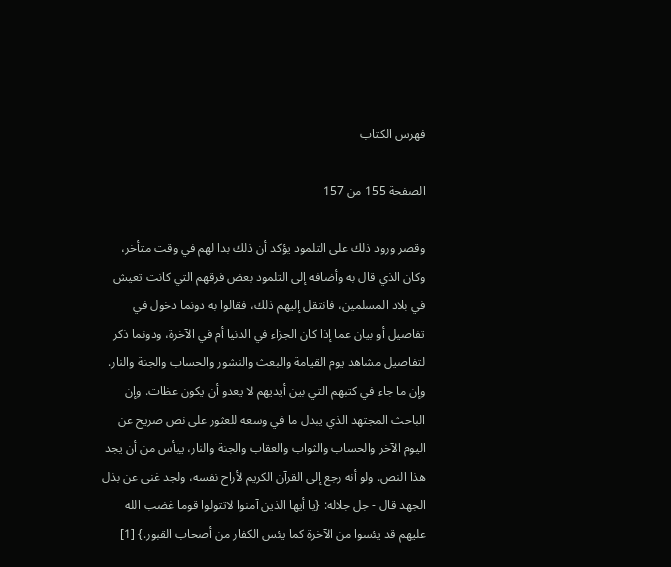فهرس الكتاب

الصفحة 155 من 157

وقصر ورود ذلك على التلمود يؤكد أن ذلك بدا لهم في وقت متأخر، وكان الذي قال به وأضافه إلى التلمود بعض فرقهم التي كانت تعيش في بلاد المسلمين، فانتقل إليهم ذلك، فقالوا به دونما دخول في تفاصيل أو بيان عما إذا كان الجزاء في الدنيا أم في الآخرة، ودونما ذكر لتفاصيل مشاهد يوم القيامة والبعث والنشور والحساب والجنة والنار. وإن ما جاء في كتبهم التي بين أيديهم لا يعدو أن يكون عظات. وإن الباحث المجتهد الذي يبدل ما في وسعه للعثور على نص صريح عن اليوم الآخر والحساب والثواب والعقاب والجنة والنار، ييأس من أن يجد هذا النص. ولو أنه رجع إلى القرآن الكريم لأراح نفسه، ولجد غنى عن بذل الجهد قال - جل جلاله: {يا أيها الذين آمنوا لاتتولوا قوما غضب الله عليهم قد يئسوا من الآخرة كما يئس الكفار من أصحاب القبور.} [1]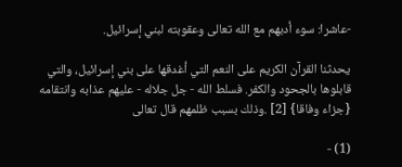-عاشرا: سوء أدبهم مع الله تعالى وعقوبته لبني إسرائيل.

يحدثنا القرآن الكريم على النعم التي أغدقها على بني إسرائيل، والتي قابلوها بالجحود والكفر. فسلط الله - جل جلاله - عليهم عذابه وانتقامه {جزاء وفاقا} [2] .وذلك بسبب ظلمهم قال تعالى

(1) -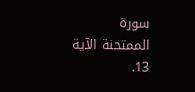سورة الممتحنة الآية 13.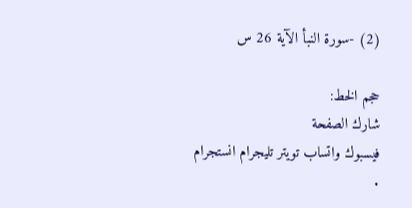(2) -سورة النبأ الآية 26 س

حجم الخط:
شارك الصفحة
فيسبوك واتساب تويتر تليجرام انستجرام
.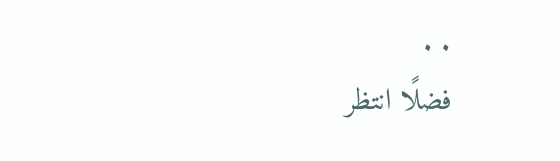. .
فضلًا انتظر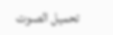تحميل الصوت